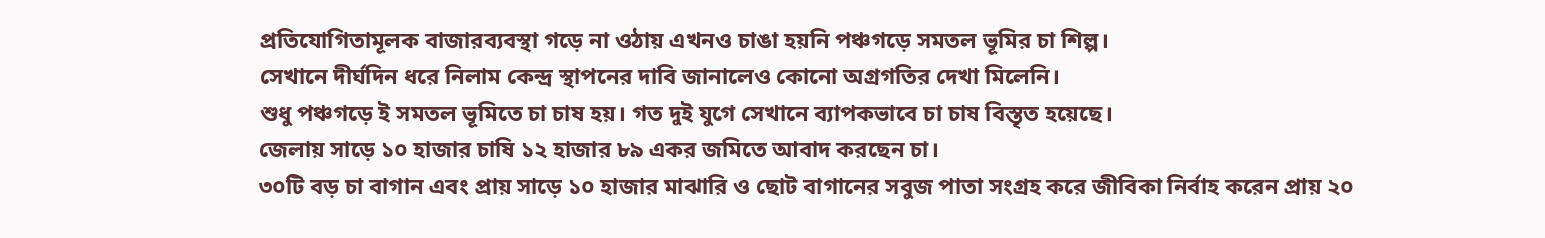প্রতিযোগিতামূলক বাজারব্যবস্থা গড়ে না ওঠায় এখনও চাঙা হয়নি পঞ্চগড়ে সমতল ভূমির চা শিল্প।
সেখানে দীর্ঘদিন ধরে নিলাম কেন্দ্র স্থাপনের দাবি জানালেও কোনো অগ্রগতির দেখা মিলেনি।
শুধু পঞ্চগড়ে ই সমতল ভূমিতে চা চাষ হয়। গত দুই যুগে সেখানে ব্যাপকভাবে চা চাষ বিস্তৃত হয়েছে।
জেলায় সাড়ে ১০ হাজার চাষি ১২ হাজার ৮৯ একর জমিতে আবাদ করছেন চা।
৩০টি বড় চা বাগান এবং প্রায় সাড়ে ১০ হাজার মাঝারি ও ছোট বাগানের সবুজ পাতা সংগ্রহ করে জীবিকা নির্বাহ করেন প্রায় ২০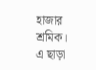হাজার শ্রমিক।
এ ছাড়া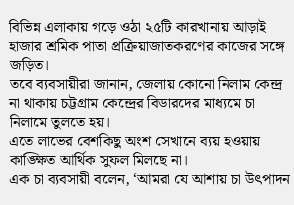বিভিন্ন এলাকায় গড়ে ওঠা ২৫টি কারখানায় আড়াই হাজার শ্রমিক পাতা প্রক্রিয়াজাতকরণের কাজের সঙ্গে জড়িত।
তবে ব্যবসায়ীরা জানান, জেলায় কোনো নিলাম কেন্দ্র না থাকায় চট্টগ্রাম কেন্দ্রের বিডারদের মাধ্যমে চা নিলামে তুলতে হয়।
এতে লাভের বেশকিছু অংশ সেখানে ব্যয় হওয়ায় কাঙ্ক্ষিত আর্থিক সুফল মিলছে না।
এক চা ব্যবসায়ী বলেন, ‘আমরা যে আশায় চা উৎপাদন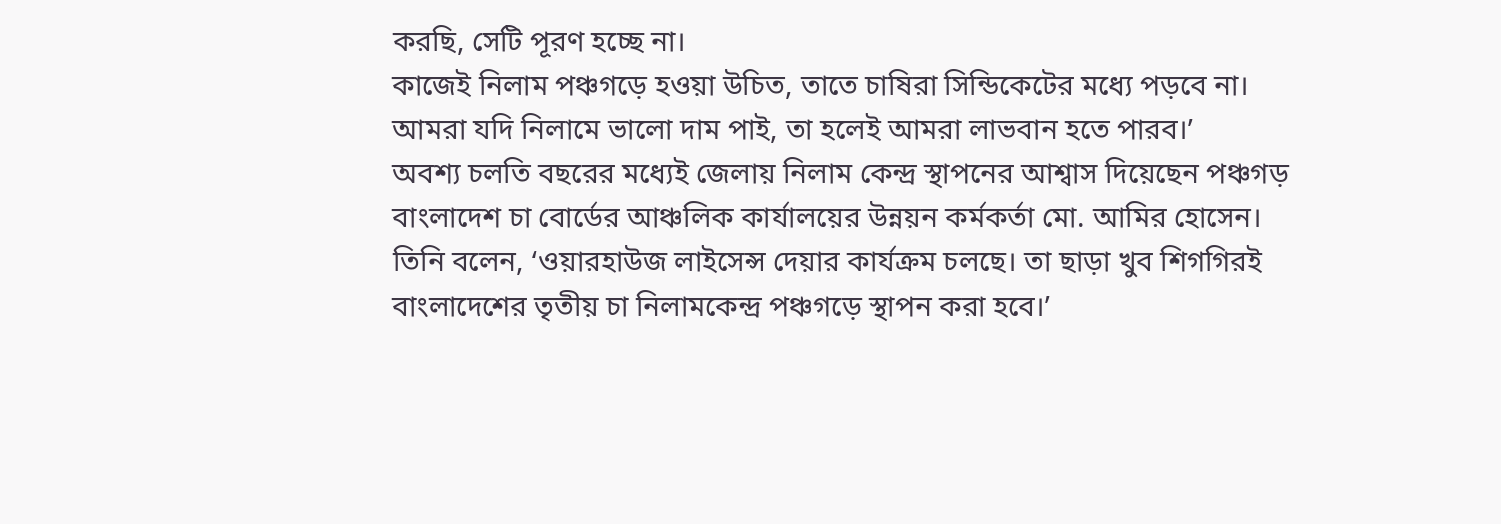করছি, সেটি পূরণ হচ্ছে না।
কাজেই নিলাম পঞ্চগড়ে হওয়া উচিত, তাতে চাষিরা সিন্ডিকেটের মধ্যে পড়বে না।
আমরা যদি নিলামে ভালো দাম পাই, তা হলেই আমরা লাভবান হতে পারব।’
অবশ্য চলতি বছরের মধ্যেই জেলায় নিলাম কেন্দ্র স্থাপনের আশ্বাস দিয়েছেন পঞ্চগড় বাংলাদেশ চা বোর্ডের আঞ্চলিক কার্যালয়ের উন্নয়ন কর্মকর্তা মো. আমির হোসেন।
তিনি বলেন, ‘ওয়ারহাউজ লাইসেন্স দেয়ার কার্যক্রম চলছে। তা ছাড়া খুব শিগগিরই বাংলাদেশের তৃতীয় চা নিলামকেন্দ্র পঞ্চগড়ে স্থাপন করা হবে।’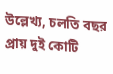উল্লেখ্য, চলতি বছর প্রায় দুই কোটি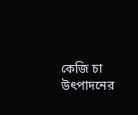কেজি চা উৎপাদনের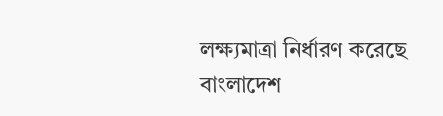লক্ষ্যমাত্রা নির্ধারণ করেছে বাংলাদেশ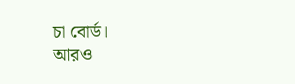চা বোর্ড।
আরও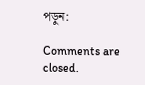পড়ুন:

Comments are closed.